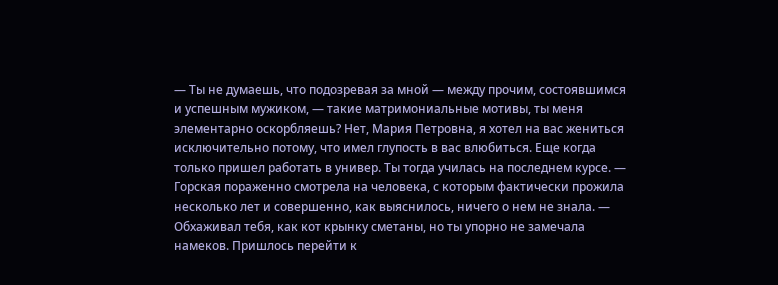— Ты не думаешь, что подозревая за мной — между прочим, состоявшимся и успешным мужиком, — такие матримониальные мотивы, ты меня элементарно оскорбляешь? Нет, Мария Петровна, я хотел на вас жениться исключительно потому, что имел глупость в вас влюбиться. Еще когда только пришел работать в универ. Ты тогда училась на последнем курсе. — Горская пораженно смотрела на человека, с которым фактически прожила несколько лет и совершенно, как выяснилось, ничего о нем не знала. — Обхаживал тебя, как кот крынку сметаны, но ты упорно не замечала намеков. Пришлось перейти к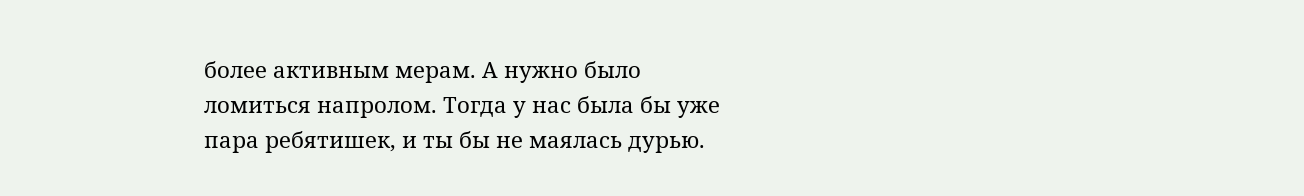более активным мерам. А нужно было ломиться напролом. Тогда у нас была бы уже пара ребятишек, и ты бы не маялась дурью.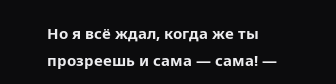Но я всё ждал, когда же ты прозреешь и сама — сама! —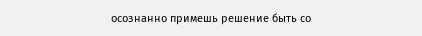осознанно примешь решение быть со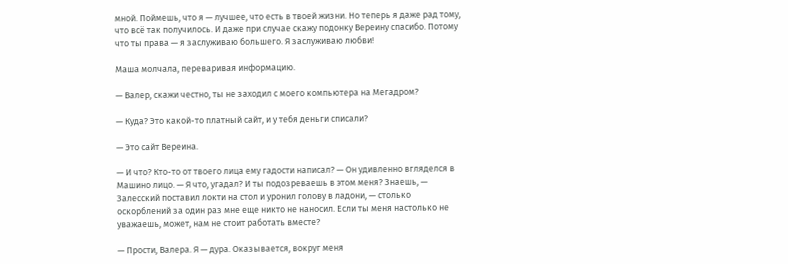мной. Поймешь, что я — лучшее, что есть в твоей жизни. Но теперь я даже рад тому, что всё так получилось. И даже при случае скажу подонку Вереину спасибо. Потому что ты права — я заслуживаю большего. Я заслуживаю любви!

Маша молчала, переваривая информацию.

— Валер, скажи честно, ты не заходил с моего компьютера на Мегадром?

— Куда? Это какой-то платный сайт, и у тебя деньги списали?

— Это сайт Вереина.

— И что? Кто-то от твоего лица ему гадости написал? — Он удивленно вгляделся в Машино лицо. — Я что, угадал? И ты подозреваешь в этом меня? Знаешь, — Залесский поставил локти на стол и уронил голову в ладони, — столько оскорблений за один раз мне еще никто не наносил. Если ты меня настолько не уважаешь, может, нам не стоит работать вместе?

— Прости, Валера. Я — дура. Оказывается, вокруг меня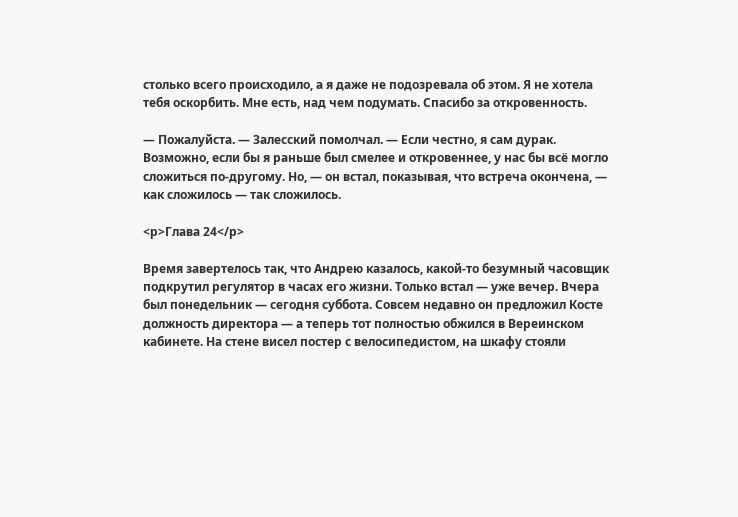столько всего происходило, а я даже не подозревала об этом. Я не хотела тебя оскорбить. Мне есть, над чем подумать. Спасибо за откровенность.

— Пожалуйста. — Залесский помолчал. — Если честно, я сам дурак. Возможно, если бы я раньше был смелее и откровеннее, у нас бы всё могло сложиться по-другому. Но, — он встал, показывая, что встреча окончена, — как сложилось — так сложилось.

<p>Глава 24</p>

Время завертелось так, что Андрею казалось, какой-то безумный часовщик подкрутил регулятор в часах его жизни. Только встал — уже вечер. Вчера был понедельник — сегодня суббота. Совсем недавно он предложил Косте должность директора — а теперь тот полностью обжился в Вереинском кабинете. На стене висел постер с велосипедистом, на шкафу стояли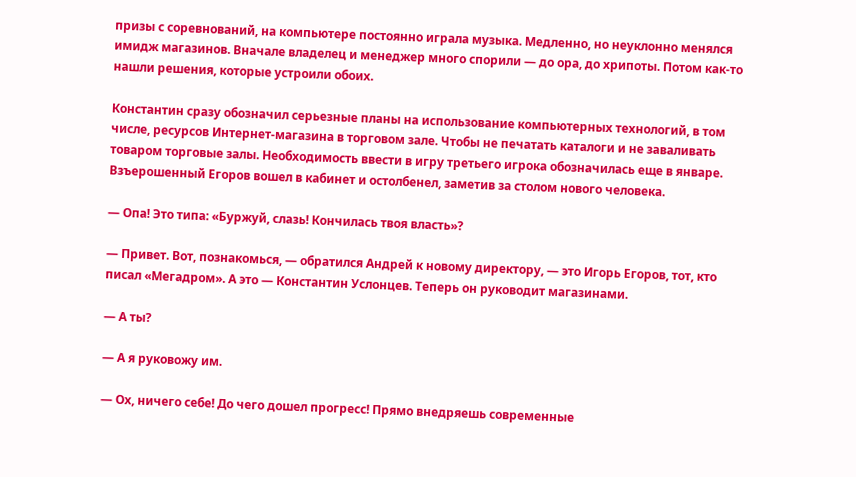призы с соревнований, на компьютере постоянно играла музыка. Медленно, но неуклонно менялся имидж магазинов. Вначале владелец и менеджер много спорили — до ора, до хрипоты. Потом как-то нашли решения, которые устроили обоих.

Константин сразу обозначил серьезные планы на использование компьютерных технологий, в том числе, ресурсов Интернет-магазина в торговом зале. Чтобы не печатать каталоги и не заваливать товаром торговые залы. Необходимость ввести в игру третьего игрока обозначилась еще в январе. Взъерошенный Егоров вошел в кабинет и остолбенел, заметив за столом нового человека.

— Опа! Это типа: «Буржуй, слазь! Кончилась твоя власть»?

— Привет. Вот, познакомься, — обратился Андрей к новому директору, — это Игорь Егоров, тот, кто писал «Мегадром». А это — Константин Услонцев. Теперь он руководит магазинами.

— А ты?

— А я руковожу им.

— Ох, ничего себе! До чего дошел прогресс! Прямо внедряешь современные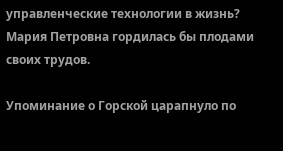управленческие технологии в жизнь? Мария Петровна гордилась бы плодами своих трудов.

Упоминание о Горской царапнуло по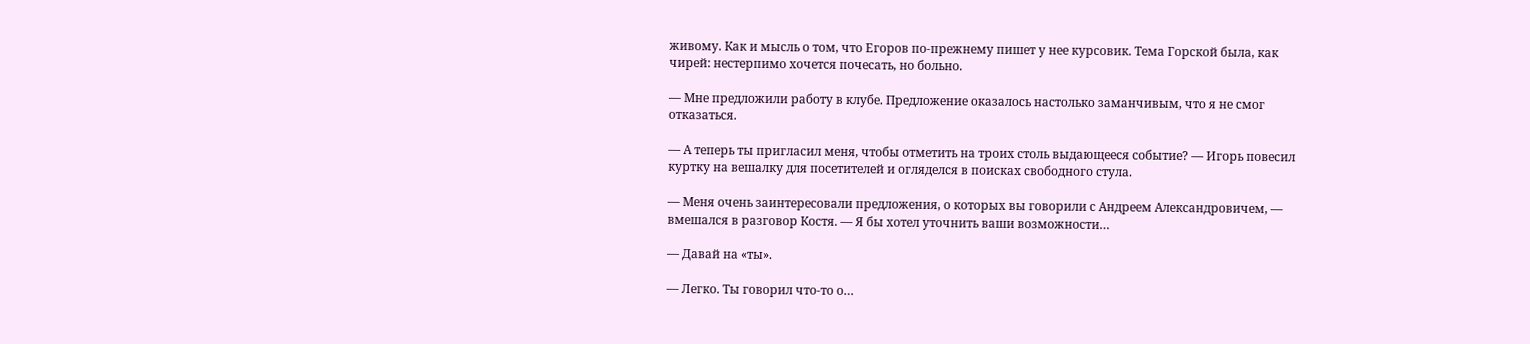живому. Как и мысль о том, что Егоров по-прежнему пишет у нее курсовик. Тема Горской была, как чирей: нестерпимо хочется почесать, но больно.

— Мне предложили работу в клубе. Предложение оказалось настолько заманчивым, что я не смог отказаться.

— А теперь ты пригласил меня, чтобы отметить на троих столь выдающееся событие? — Игорь повесил куртку на вешалку для посетителей и огляделся в поисках свободного стула.

— Меня очень заинтересовали предложения, о которых вы говорили с Андреем Александровичем, — вмешался в разговор Костя. — Я бы хотел уточнить ваши возможности…

— Давай на «ты».

— Легко. Ты говорил что-то о…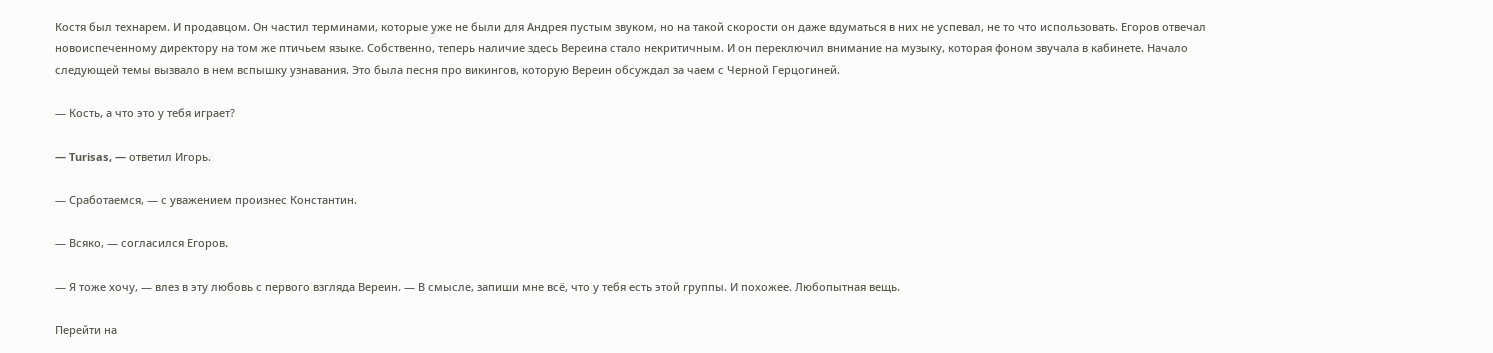Костя был технарем. И продавцом. Он частил терминами, которые уже не были для Андрея пустым звуком, но на такой скорости он даже вдуматься в них не успевал, не то что использовать. Егоров отвечал новоиспеченному директору на том же птичьем языке. Собственно, теперь наличие здесь Вереина стало некритичным. И он переключил внимание на музыку, которая фоном звучала в кабинете. Начало следующей темы вызвало в нем вспышку узнавания. Это была песня про викингов, которую Вереин обсуждал за чаем с Черной Герцогиней.

— Кость, а что это у тебя играет?

— Turisas, — ответил Игорь.

— Сработаемся, — с уважением произнес Константин.

— Всяко, — согласился Егоров.

— Я тоже хочу, — влез в эту любовь с первого взгляда Вереин. — В смысле, запиши мне всё, что у тебя есть этой группы. И похожее. Любопытная вещь.

Перейти на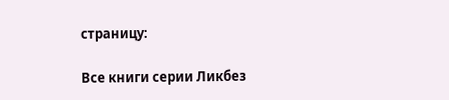страницу:

Все книги серии Ликбез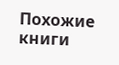Похожие книги